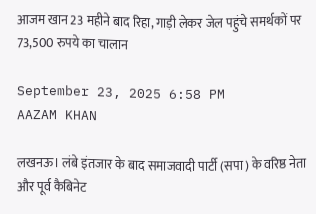आजम खान 23 महीने बाद रिहा, गाड़ी लेकर जेल पहुंचे समर्थकों पर 73,500 रुपये का चालान

September 23, 2025 6:58 PM
AAZAM KHAN

लखनऊ। लंबे इंतजार के बाद समाजवादी पार्टी (सपा) के वरिष्ठ नेता और पूर्व कैबिनेट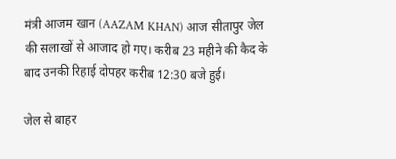मंत्री आजम खान (AAZAM KHAN) आज सीतापुर जेल की सलाखों से आजाद हो गए। करीब 23 महीने की कैद के बाद उनकी रिहाई दोपहर करीब 12:30 बजे हुई।

जेल से बाहर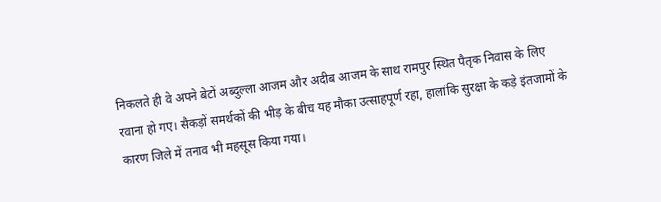निकलते ही वे अपने बेटों अब्दुल्ला आजम और अदीब आजम के साथ रामपुर स्थित पैतृक निवास के लिए रवाना हो गए। सैकड़ों समर्थकों की भीड़ के बीच यह मौका उत्साहपूर्ण रहा, हालांकि सुरक्षा के कड़े इंतजामों के कारण जिले में तनाव भी महसूस किया गया।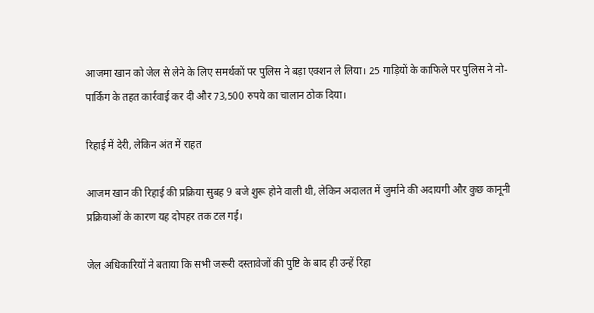आजमा खान को जेल से लेने के लिए समर्थकों पर पुलिस ने बड़ा एक्‍शन ले लिया। 25 गाड़ियों के काफिले पर पुलिस ने नो-पार्किंग के तहत कार्रवाई कर दी और 73,500 रुपये का चालान ठोक दिया।

रिहाई में देरी, लेकिन अंत में राहत

आजम खान की रिहाई की प्रक्रिया सुबह 9 बजे शुरू होने वाली थी, लेकिन अदालत में जुर्माने की अदायगी और कुछ कानूनी प्रक्रियाओं के कारण यह दोपहर तक टल गई।

जेल अधिकारियों ने बताया कि सभी जरूरी दस्तावेजों की पुष्टि के बाद ही उन्हें रिहा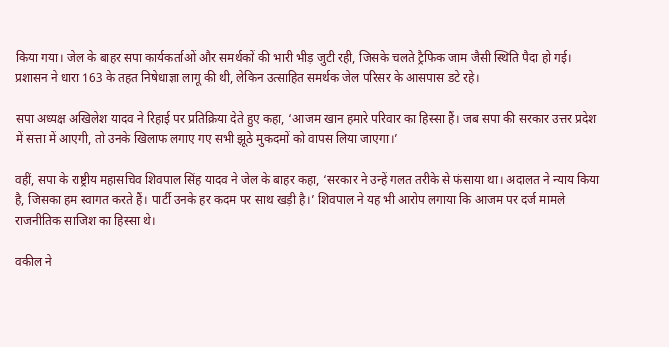किया गया। जेल के बाहर सपा कार्यकर्ताओं और समर्थकों की भारी भीड़ जुटी रही, जिसके चलते ट्रैफिक जाम जैसी स्थिति पैदा हो गई। प्रशासन ने धारा 163 के तहत निषेधाज्ञा लागू की थी, लेकिन उत्साहित समर्थक जेल परिसर के आसपास डटे रहे।

सपा अध्यक्ष अखिलेश यादव ने रिहाई पर प्रतिक्रिया देते हुए कहा, ‘आजम खान हमारे परिवार का हिस्सा हैं। जब सपा की सरकार उत्तर प्रदेश में सत्ता में आएगी, तो उनके खिलाफ लगाए गए सभी झूठे मुकदमों को वापस लिया जाएगा।’

वहीं, सपा के राष्ट्रीय महासचिव शिवपाल सिंह यादव ने जेल के बाहर कहा, ‘सरकार ने उन्हें गलत तरीके से फंसाया था। अदालत ने न्याय किया है, जिसका हम स्वागत करते हैं। पार्टी उनके हर कदम पर साथ खड़ी है।’ शिवपाल ने यह भी आरोप लगाया कि आजम पर दर्ज मामले राजनीतिक साजिश का हिस्सा थे।

वकील ने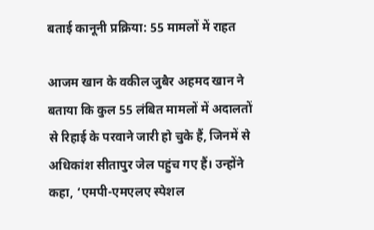बताई कानूनी प्रक्रिया: 55 मामलों में राहत

आजम खान के वकील जुबैर अहमद खान ने बताया कि कुल 55 लंबित मामलों में अदालतों से रिहाई के परवाने जारी हो चुके हैं, जिनमें से अधिकांश सीतापुर जेल पहुंच गए हैं। उन्होंने कहा, ‘एमपी-एमएलए स्पेशल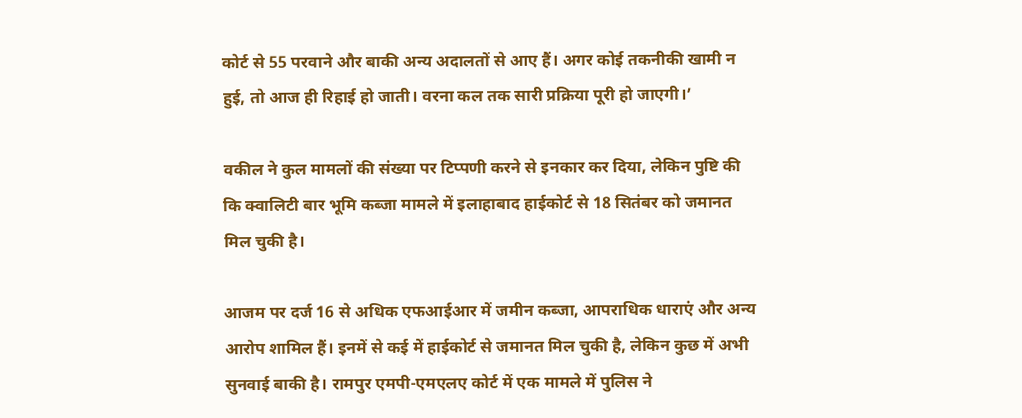कोर्ट से 55 परवाने और बाकी अन्य अदालतों से आए हैं। अगर कोई तकनीकी खामी न हुई, तो आज ही रिहाई हो जाती। वरना कल तक सारी प्रक्रिया पूरी हो जाएगी।’

वकील ने कुल मामलों की संख्या पर टिप्पणी करने से इनकार कर दिया, लेकिन पुष्टि की कि क्वालिटी बार भूमि कब्जा मामले में इलाहाबाद हाईकोर्ट से 18 सितंबर को जमानत मिल चुकी है।

आजम पर दर्ज 16 से अधिक एफआईआर में जमीन कब्जा, आपराधिक धाराएं और अन्य आरोप शामिल हैं। इनमें से कई में हाईकोर्ट से जमानत मिल चुकी है, लेकिन कुछ में अभी सुनवाई बाकी है। रामपुर एमपी-एमएलए कोर्ट में एक मामले में पुलिस ने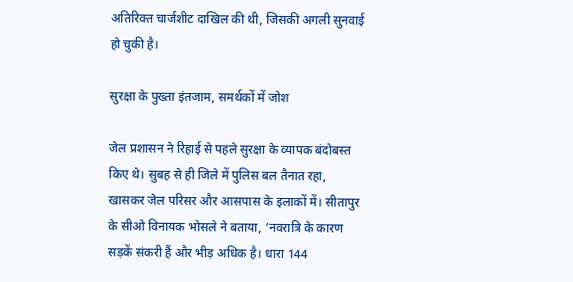अतिरिक्त चार्जशीट दाखिल की थी, जिसकी अगली सुनवाई हो चुकी है।

सुरक्षा के पुख्ता इंतजाम, समर्थकों में जोश

जेल प्रशासन ने रिहाई से पहले सुरक्षा के व्यापक बंदोबस्त किए थे। सुबह से ही जिले में पुलिस बल तैनात रहा, खासकर जेल परिसर और आसपास के इलाकों में। सीतापुर के सीओ विनायक भोसले ने बताया, ‘नवरात्रि के कारण सड़कें संकरी हैं और भीड़ अधिक है। धारा 144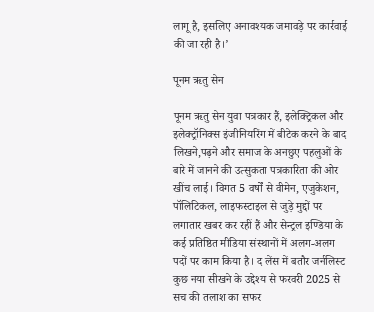लागू है, इसलिए अनावश्यक जमावड़े पर कार्रवाई की जा रही है।’

पूनम ऋतु सेन

पूनम ऋतु सेन युवा पत्रकार हैं, इलेक्ट्रिकल और इलेक्ट्रॉनिक्स इंजीनियरिंग में बीटेक करने के बाद लिखने,पढ़ने और समाज के अनछुए पहलुओं के बारे में जानने की उत्सुकता पत्रकारिता की ओर खींच लाई। विगत 5 वर्षों से वीमेन, एजुकेशन, पॉलिटिकल, लाइफस्टाइल से जुड़े मुद्दों पर लगातार खबर कर रहीं हैं और सेन्ट्रल इण्डिया के कई प्रतिष्ठित मीडिया संस्थानों में अलग-अलग पदों पर काम किया है। द लेंस में बतौर जर्नलिस्ट कुछ नया सीखने के उद्देश्य से फरवरी 2025 से सच की तलाश का सफर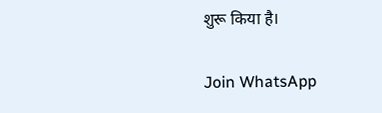शुरू किया है।

Join WhatsApp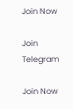Join Now

Join Telegram

Join Now